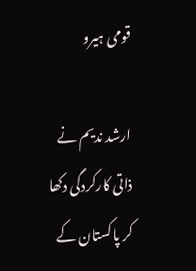قومی ہیرو

ارشد ندیم نے ذاتی کارکردگی دکھا کر پاکستان کے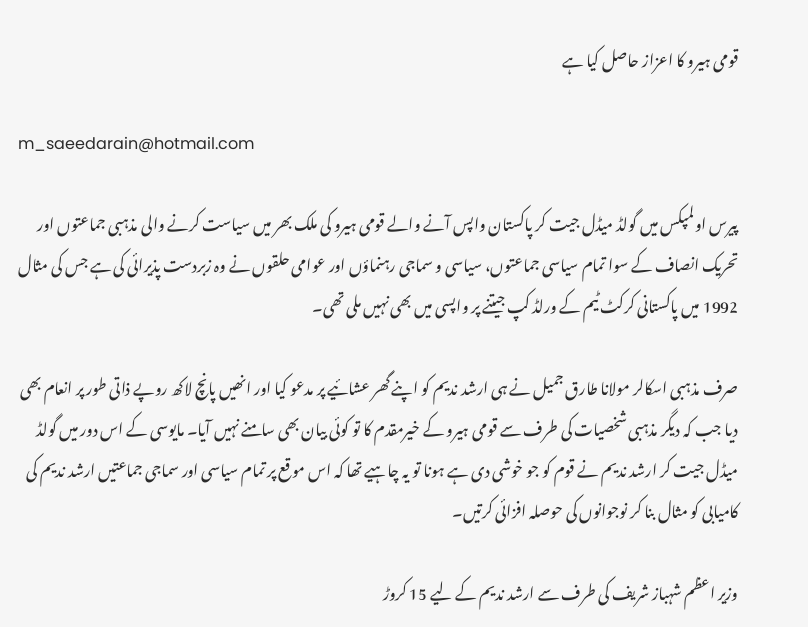قومی ہیرو کا اعزاز حاصل کیا ہے

m_saeedarain@hotmail.com

پیرس اولمپکس میں گولڈ میڈل جیت کر پاکستان واپس آنے والے قومی ہیرو کی ملک بھر میں سیاست کرنے والی مذہبی جماعتوں اور تحریک انصاف کے سوا تمام سیاسی جماعتوں، سیاسی و سماجی رہنماؤں اور عوامی حلقوں نے وہ زبردست پذیرائی کی ہے جس کی مثال 1992 میں پاکستانی کرکٹ ٹیم کے ورلڈ کپ جیتنے پر واپسی میں بھی نہیں ملی تھی۔

صرف مذہبی اسکالر مولانا طارق جمیل نے ہی ارشد ندیم کو اپنے گھر عشائیے پر مدعو کیا اور انھیں پانچ لاکھ روپے ذاتی طور پر انعام بھی دیا جب کہ دیگر مذہبی شخصیات کی طرف سے قومی ہیرو کے خیرمقدم کا تو کوئی بیان بھی سامنے نہیں آیا۔ مایوسی کے اس دور میں گولڈ میڈل جیت کر ارشد ندیم نے قوم کو جو خوشی دی ہے ہونا تو یہ چاہیے تھا کہ اس موقع پر تمام سیاسی اور سماجی جماعتیں ارشد ندیم کی کامیابی کو مثال بنا کر نوجوانوں کی حوصلہ افزائی کرتیں۔

وزیر اعظم شہباز شریف کی طرف سے ارشد ندیم کے لیے 15 کروڑ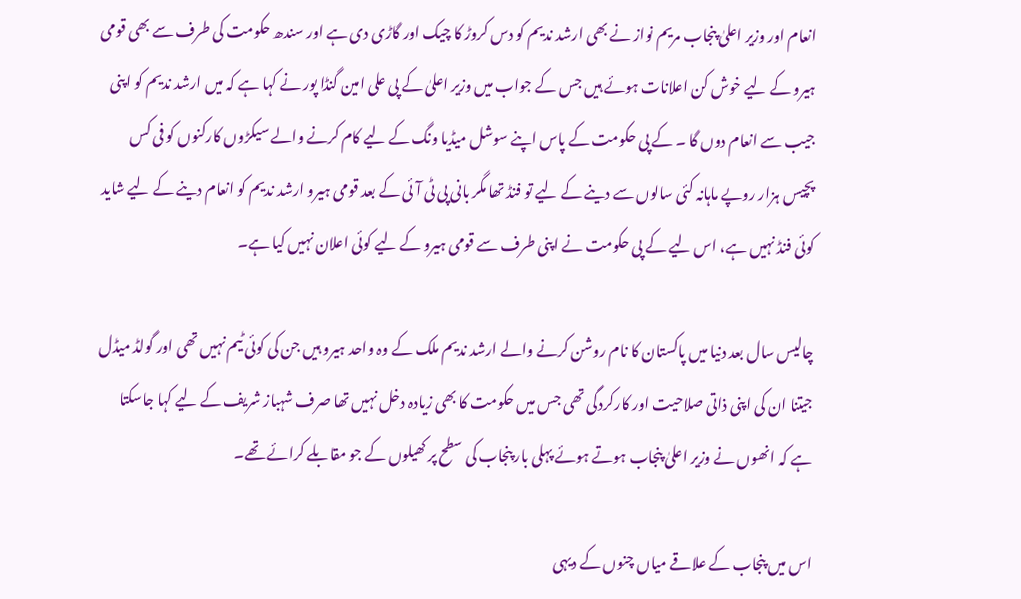انعام اور وزیر اعلیٰ پنجاب مریم نواز نے بھی ارشد ندیم کو دس کروڑ کا چیک اور گاڑی دی ہے اور سندھ حکومت کی طرف سے بھی قومی ہیرو کے لیے خوش کن اعلانات ہوئے ہیں جس کے جواب میں وزیر اعلیٰ کے پی علی امین گنڈا پور نے کہا ہے کہ میں ارشد ندیم کو اپنی جیب سے انعام دوں گا ۔ کے پی حکومت کے پاس اپنے سوشل میڈیا ونگ کے لیے کام کرنے والے سیکڑوں کارکنوں کو فی کس پچیس ہزار روپے ماہانہ کئی سالوں سے دینے کے لیے تو فنڈ تھا مگر بانی پی ٹی آئی کے بعد قومی ہیرو ارشد ندیم کو انعام دینے کے لیے شاید کوئی فنڈ نہیں ہے، اس لیے کے پی حکومت نے اپنی طرف سے قومی ہیرو کے لیے کوئی اعلان نہیں کیا ہے۔

چالیس سال بعد دنیا میں پاکستان کا نام روشن کرنے والے ارشد ندیم ملک کے وہ واحد ہیرو ہیں جن کی کوئی ٹیم نہیں تھی اور گولڈ میڈل جیتنا ان کی اپنی ذاتی صلاحیت اور کارکردگی تھی جس میں حکومت کا بھی زیادہ دخل نہیں تھا صرف شہباز شریف کے لیے کہا جاسکتا ہے کہ انھوں نے وزیر اعلیٰ پنجاب ہوتے ہوئے پہلی بار پنجاب کی سطح پر کھیلوں کے جو مقابلے کرائے تھے۔

اس میں پنجاب کے علاقے میاں چنوں کے دیہی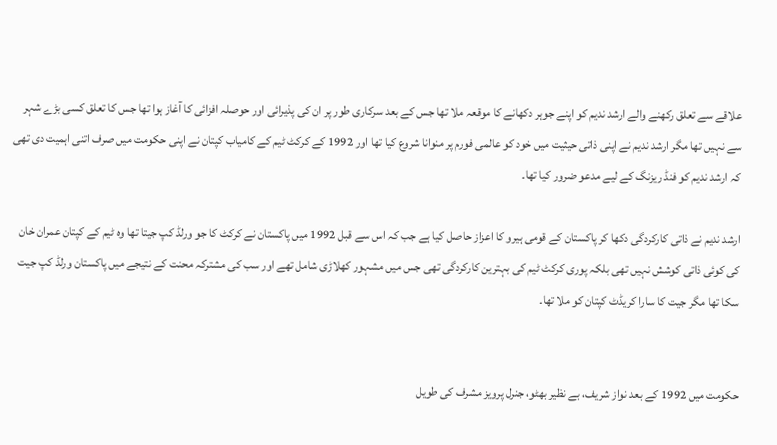علاقے سے تعلق رکھنے والے ارشد ندیم کو اپنے جوہر دکھانے کا موقعہ ملا تھا جس کے بعد سرکاری طور پر ان کی پذیرائی اور حوصلہ افزائی کا آغاز ہوا تھا جس کا تعلق کسی بڑے شہر سے نہیں تھا مگر ارشد ندیم نے اپنی ذاتی حیثیت میں خود کو عالمی فورم پر منوانا شروع کیا تھا اور 1992 کے کرکٹ ٹیم کے کامیاب کپتان نے اپنی حکومت میں صرف اتنی اہمیت دی تھی کہ ارشد ندیم کو فنڈ ریزنگ کے لیے مدعو ضرور کیا تھا۔

ارشد ندیم نے ذاتی کارکردگی دکھا کر پاکستان کے قومی ہیرو کا اعزاز حاصل کیا ہے جب کہ اس سے قبل 1992 میں پاکستان نے کرکٹ کا جو ورلڈ کپ جیتا تھا وہ ٹیم کے کپتان عمران خان کی کوئی ذاتی کوشش نہیں تھی بلکہ پوری کرکٹ ٹیم کی بہترین کارکردگی تھی جس میں مشہور کھلاڑی شامل تھے اور سب کی مشترکہ محنت کے نتیجے میں پاکستان ورلڈ کپ جیت سکا تھا مگر جیت کا سارا کریڈٹ کپتان کو ملا تھا۔


حکومت میں 1992 کے بعد نواز شریف، بے نظیر بھٹو، جنرل پرویز مشرف کی طویل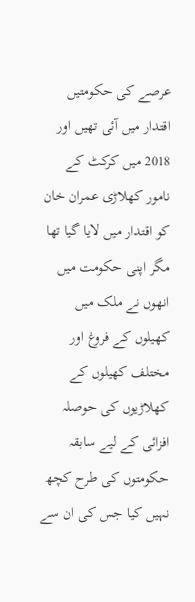عرصے کی حکومتیں اقتدار میں آئی تھیں اور 2018 میں کرکٹ کے نامور کھلاڑی عمران خان کو اقتدار میں لایا گیا تھا مگر اپنی حکومت میں انھوں نے ملک میں کھیلوں کے فروغ اور مختلف کھیلوں کے کھلاڑیوں کی حوصلہ افزائی کے لیے سابقہ حکومتوں کی طرح کچھ نہیں کیا جس کی ان سے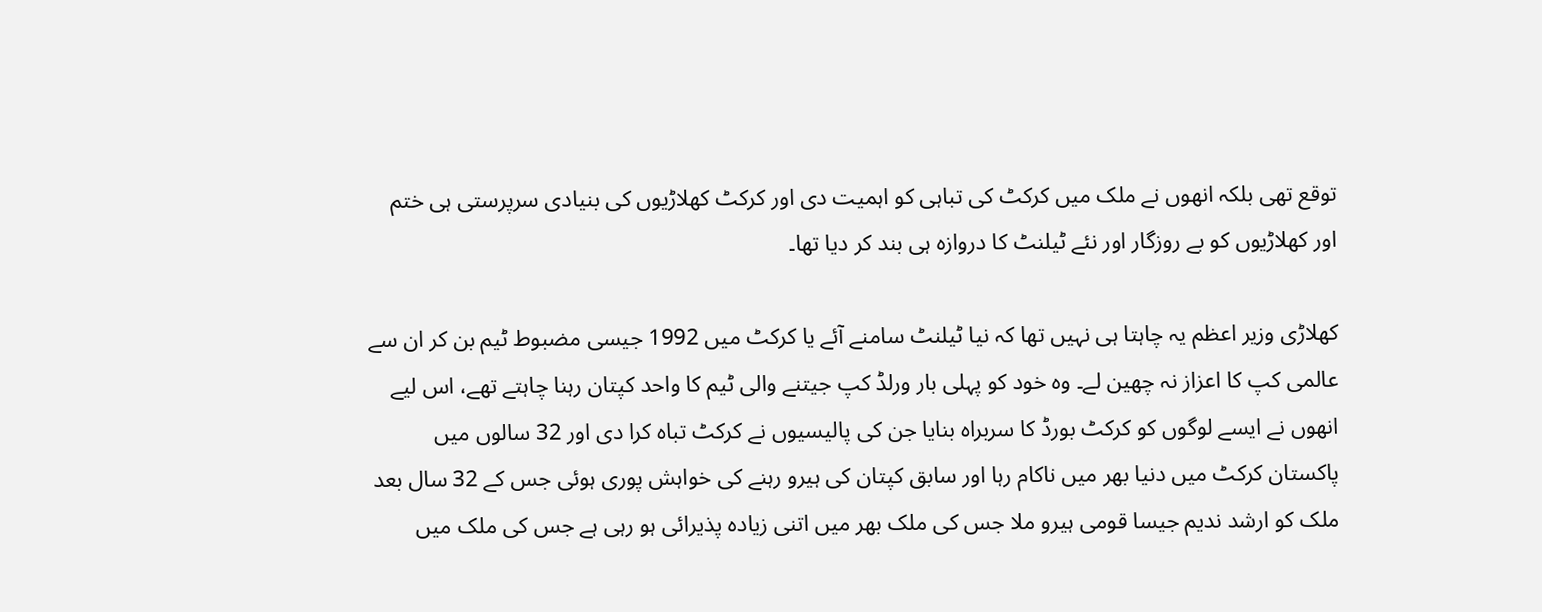توقع تھی بلکہ انھوں نے ملک میں کرکٹ کی تباہی کو اہمیت دی اور کرکٹ کھلاڑیوں کی بنیادی سرپرستی ہی ختم اور کھلاڑیوں کو بے روزگار اور نئے ٹیلنٹ کا دروازہ ہی بند کر دیا تھا۔

کھلاڑی وزیر اعظم یہ چاہتا ہی نہیں تھا کہ نیا ٹیلنٹ سامنے آئے یا کرکٹ میں 1992 جیسی مضبوط ٹیم بن کر ان سے عالمی کپ کا اعزاز نہ چھین لے۔ وہ خود کو پہلی بار ورلڈ کپ جیتنے والی ٹیم کا واحد کپتان رہنا چاہتے تھے، اس لیے انھوں نے ایسے لوگوں کو کرکٹ بورڈ کا سربراہ بنایا جن کی پالیسیوں نے کرکٹ تباہ کرا دی اور 32 سالوں میں پاکستان کرکٹ میں دنیا بھر میں ناکام رہا اور سابق کپتان کی ہیرو رہنے کی خواہش پوری ہوئی جس کے 32 سال بعد ملک کو ارشد ندیم جیسا قومی ہیرو ملا جس کی ملک بھر میں اتنی زیادہ پذیرائی ہو رہی ہے جس کی ملک میں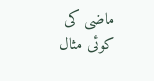ماضی کی کوئی مثال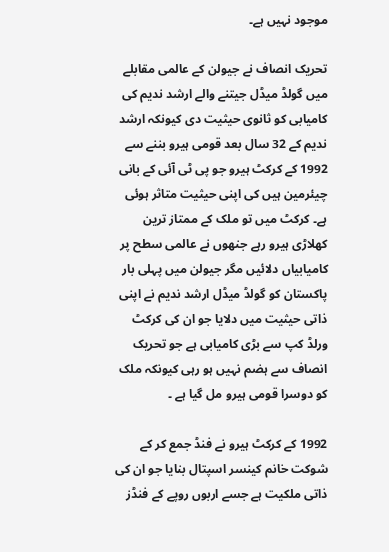موجود نہیں ہے۔

تحریک انصاف نے جیولن کے عالمی مقابلے میں گولڈ میڈل جیتنے والے ارشد ندیم کی کامیابی کو ثانوی حیثیت دی کیونکہ ارشد ندیم کے 32 سال بعد قومی ہیرو بننے سے 1992 کے کرکٹ ہیرو جو پی ٹی آئی کے بانی چیئرمین ہیں کی اپنی حیثیت متاثر ہوئی ہے۔ کرکٹ میں تو ملک کے ممتاز ترین کھلاڑی ہیرو رہے جنھوں نے عالمی سطح پر کامیابیاں دلائیں مگر جیولن میں پہلی بار پاکستان کو گولڈ میڈل ارشد ندیم نے اپنی ذاتی حیثیت میں دلایا جو ان کی کرکٹ ورلڈ کپ سے بڑی کامیابی ہے جو تحریک انصاف سے ہضم نہیں ہو رہی کیونکہ ملک کو دوسرا قومی ہیرو مل گیا ہے ۔

1992 کے کرکٹ ہیرو نے فنڈ جمع کر کے شوکت خانم کینسر اسپتال بنایا جو ان کی ذاتی ملکیت ہے جسے اربوں روپے کے فنڈز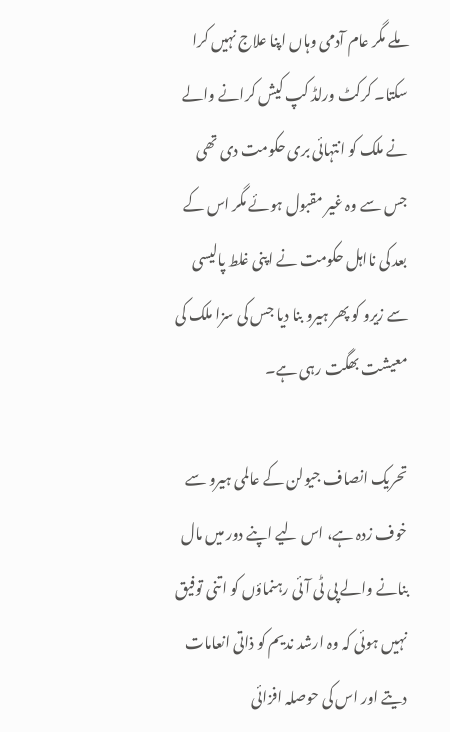ملے مگر عام آدمی وہاں اپنا علاج نہیں کرا سکتا۔ کرکٹ ورلڈ کپ کیش کرانے والے نے ملک کو انتہائی بری حکومت دی تھی جس سے وہ غیر مقبول ہوئے مگر اس کے بعد کی نااہل حکومت نے اپنی غلط پالیسی سے زیرو کو پھر ہیرو بنا دیا جس کی سزا ملک کی معیشت بھگت رہی ہے۔

تحریک انصاف جیولن کے عالمی ہیرو سے خوف زدہ ہے، اس لیے اپنے دور میں مال بنانے والے پی ٹی آئی رہنماؤں کو اتنی توفیق نہیں ہوئی کہ وہ ارشد ندیم کو ذاتی انعامات دیتے اور اس کی حوصلہ افزائی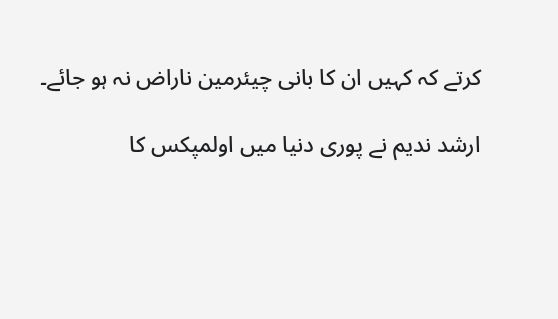کرتے کہ کہیں ان کا بانی چیئرمین ناراض نہ ہو جائے۔

ارشد ندیم نے پوری دنیا میں اولمپکس کا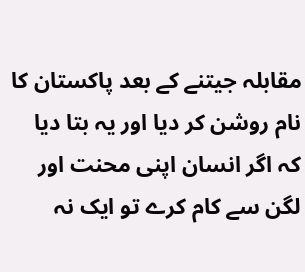مقابلہ جیتنے کے بعد پاکستان کا نام روشن کر دیا اور یہ بتا دیا کہ اگر انسان اپنی محنت اور لگن سے کام کرے تو ایک نہ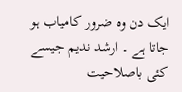ایک دن وہ ضرور کامیاب ہو جاتا ہے ۔ ارشد ندیم جیسے کئی باصلاحیت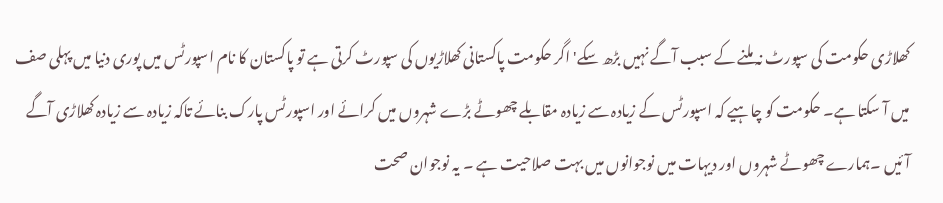کھلاڑی حکومت کی سپورٹ نہ ملنے کے سبب آگے نہیں بڑھ سکے' اگر حکومت پاکستانی کھلاڑیوں کی سپورٹ کرتی ہے تو پاکستان کا نام اسپورٹس میں پوری دنیا میں پہلی صف میں آ سکتا ہے۔ حکومت کو چاہیے کہ اسپورٹس کے زیادہ سے زیادہ مقابلے چھوٹے بڑے شہروں میں کرائے اور اسپورٹس پارک بنائے تاکہ زیادہ سے زیادہ کھلاڑی آگے آئیں ۔ہمارے چھوٹے شہروں اور دیہات میں نوجوانوں میں بہت صلاحیت ہے ۔ یہ نوجوان صحت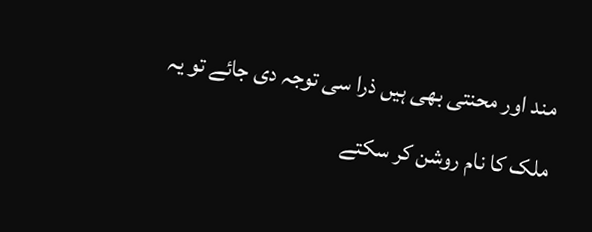مند اور محنتی بھی ہیں ذرا سی توجہ دی جائے تو یہ ملک کا نام روشن کر سکتے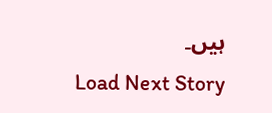ہیں۔
Load Next Story